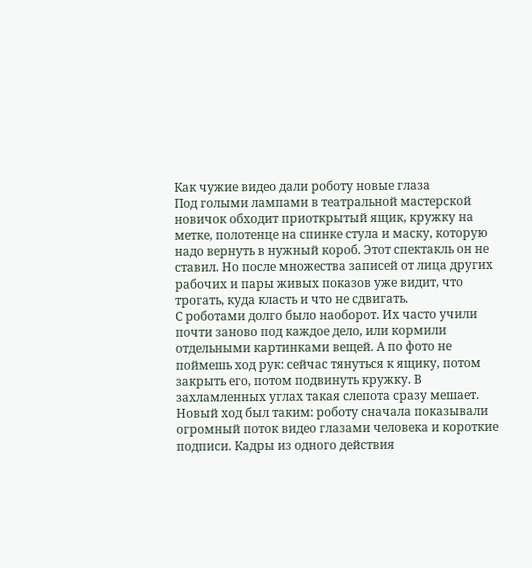Как чужие видео дали роботу новые глаза
Под голыми лампами в театральной мастерской новичок обходит приоткрытый ящик, кружку на метке, полотенце на спинке стула и маску, которую надо вернуть в нужный короб. Этот спектакль он не ставил. Но после множества записей от лица других рабочих и пары живых показов уже видит, что трогать, куда класть и что не сдвигать.
С роботами долго было наоборот. Их часто учили почти заново под каждое дело, или кормили отдельными картинками вещей. А по фото не поймешь ход рук: сейчас тянуться к ящику, потом закрыть его, потом подвинуть кружку. В захламленных углах такая слепота сразу мешает.
Новый ход был таким: роботу сначала показывали огромный поток видео глазами человека и короткие подписи. Кадры из одного действия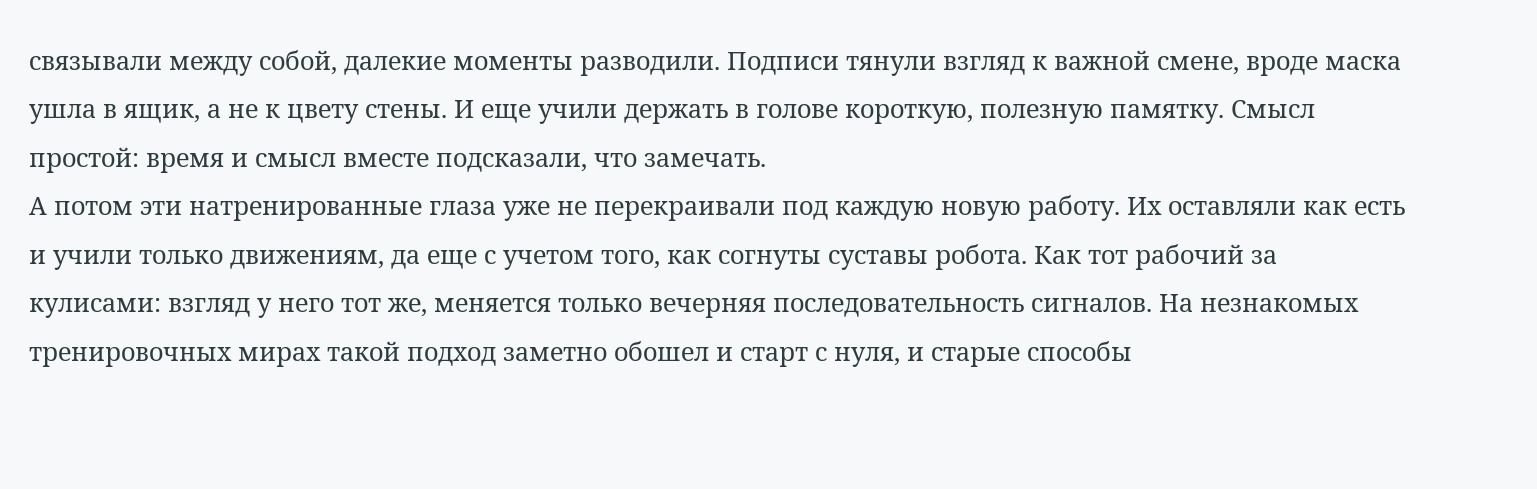связывали между собой, далекие моменты разводили. Подписи тянули взгляд к важной смене, вроде маска ушла в ящик, а не к цвету стены. И еще учили держать в голове короткую, полезную памятку. Смысл простой: время и смысл вместе подсказали, что замечать.
А потом эти натренированные глаза уже не перекраивали под каждую новую работу. Их оставляли как есть и учили только движениям, да еще с учетом того, как согнуты суставы робота. Как тот рабочий за кулисами: взгляд у него тот же, меняется только вечерняя последовательность сигналов. На незнакомых тренировочных мирах такой подход заметно обошел и старт с нуля, и старые способы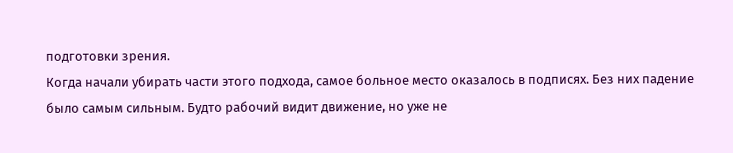подготовки зрения.
Когда начали убирать части этого подхода, самое больное место оказалось в подписях. Без них падение было самым сильным. Будто рабочий видит движение, но уже не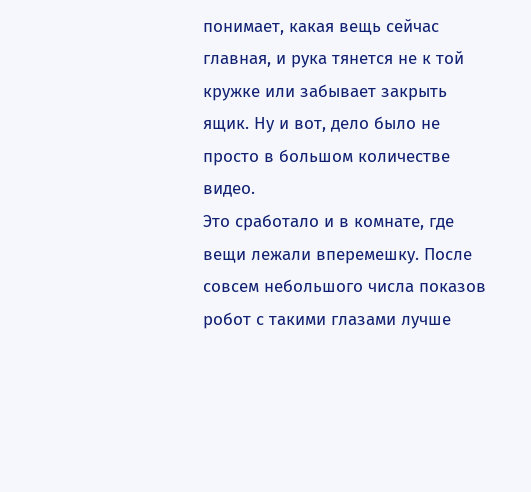понимает, какая вещь сейчас главная, и рука тянется не к той кружке или забывает закрыть ящик. Ну и вот, дело было не просто в большом количестве видео.
Это сработало и в комнате, где вещи лежали вперемешку. После совсем небольшого числа показов робот с такими глазами лучше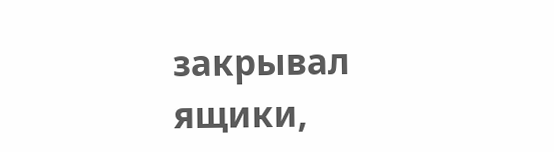закрывал ящики,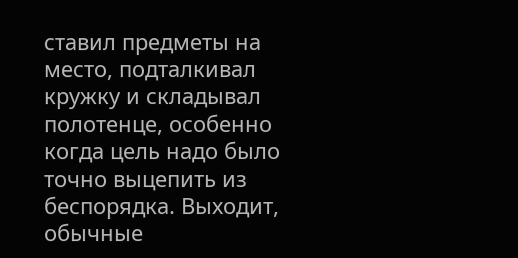ставил предметы на место, подталкивал кружку и складывал полотенце, особенно когда цель надо было точно выцепить из беспорядка. Выходит, обычные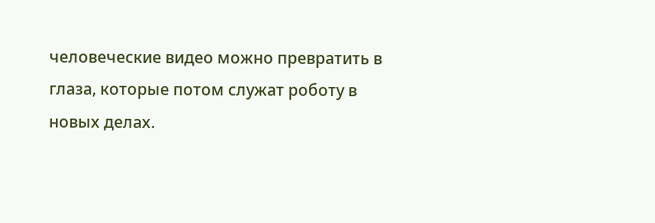человеческие видео можно превратить в глаза, которые потом служат роботу в новых делах.